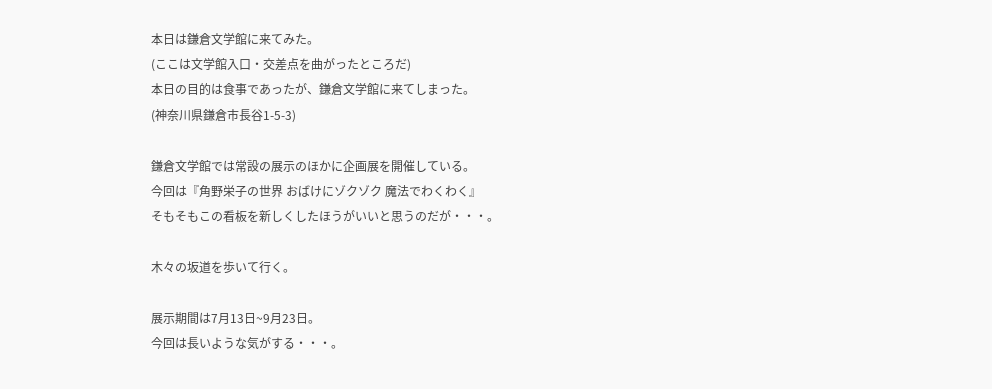本日は鎌倉文学館に来てみた。
(ここは文学館入口・交差点を曲がったところだ)
本日の目的は食事であったが、鎌倉文学館に来てしまった。
(神奈川県鎌倉市長谷1-5-3)

鎌倉文学館では常設の展示のほかに企画展を開催している。
今回は『角野栄子の世界 おばけにゾクゾク 魔法でわくわく』
そもそもこの看板を新しくしたほうがいいと思うのだが・・・。

木々の坂道を歩いて行く。

展示期間は7月13日~9月23日。
今回は長いような気がする・・・。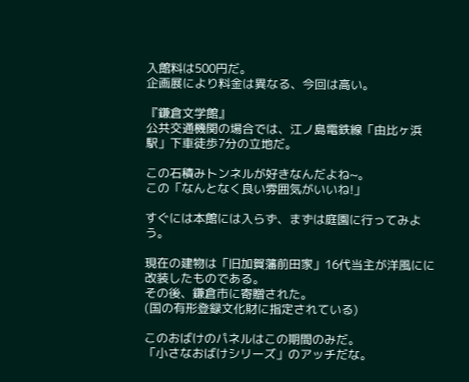入館料は500円だ。
企画展により料金は異なる、今回は高い。

『鎌倉文学館』
公共交通機関の場合では、江ノ島電鉄線「由比ヶ浜駅」下車徒歩7分の立地だ。

この石積みトンネルが好きなんだよね~。
この「なんとなく良い雰囲気がいいね!」

すぐには本館には入らず、まずは庭園に行ってみよう。

現在の建物は「旧加賀藩前田家」16代当主が洋風にに改装したものである。
その後、鎌倉市に寄贈された。
(国の有形登録文化財に指定されている)

このおばけのパネルはこの期間のみだ。
「小さなおばけシリーズ」のアッチだな。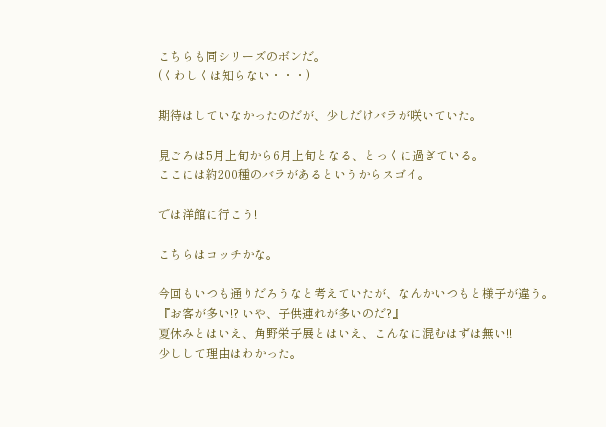こちらも同シリーズのボンだ。
(くわしくは知らない・・・)

期待はしていなかったのだが、少しだけバラが咲いていた。

見ごろは5月上旬から6月上旬となる、とっくに過ぎている。
ここには約200種のバラがあるというからスゴイ。

では洋館に行こう!

こちらはコッチかな。

今回もいつも通りだろうなと考えていたが、なんかいつもと様子が違う。
『お客が多い!? いや、子供連れが多いのだ?』
夏休みとはいえ、角野栄子展とはいえ、こんなに混むはずは無い!!
少しして理由はわかった。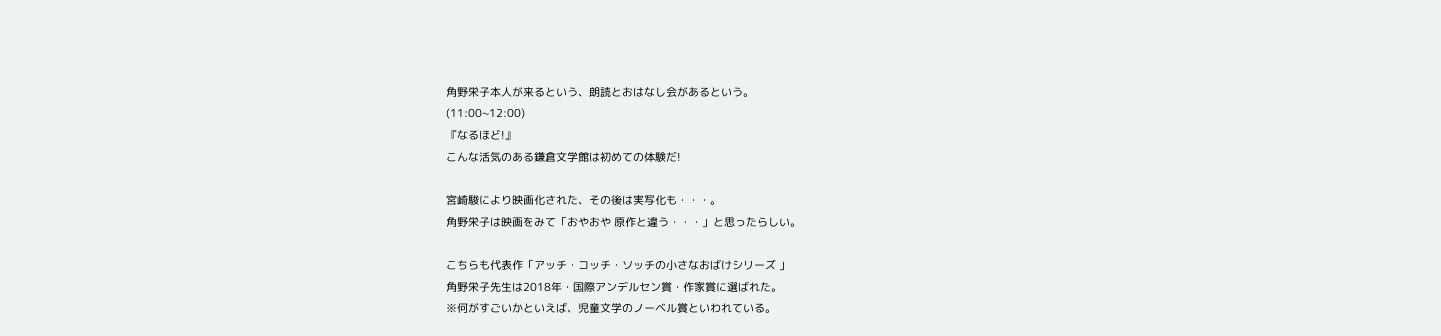角野栄子本人が来るという、朗読とおはなし会があるという。
(11:00~12:00)
『なるほど!』
こんな活気のある鎌倉文学館は初めての体験だ!

宮崎駿により映画化された、その後は実写化も・・・。
角野栄子は映画をみて「おやおや 原作と違う・・・」と思ったらしい。

こちらも代表作「アッチ・コッチ・ソッチの小さなおばけシリーズ 」
角野栄子先生は2018年・国際アンデルセン賞・作家賞に選ばれた。
※何がすごいかといえば、児童文学のノーベル賞といわれている。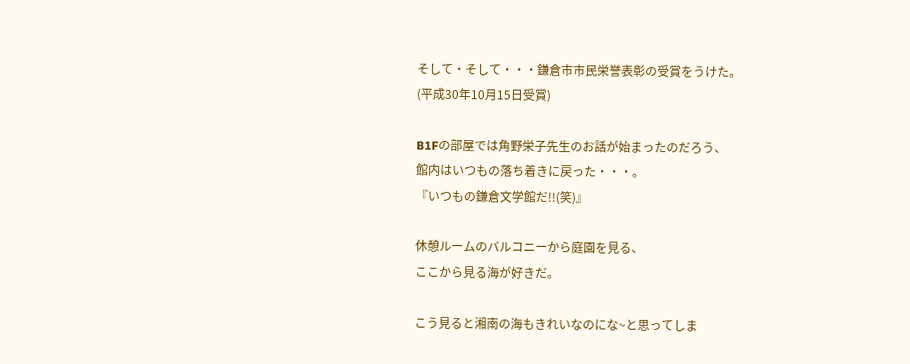そして・そして・・・鎌倉市市民栄誉表彰の受賞をうけた。
(平成30年10月15日受賞)

B1Fの部屋では角野栄子先生のお話が始まったのだろう、
館内はいつもの落ち着きに戻った・・・。
『いつもの鎌倉文学館だ!!(笑)』

休憩ルームのバルコニーから庭園を見る、
ここから見る海が好きだ。

こう見ると湘南の海もきれいなのにな~と思ってしま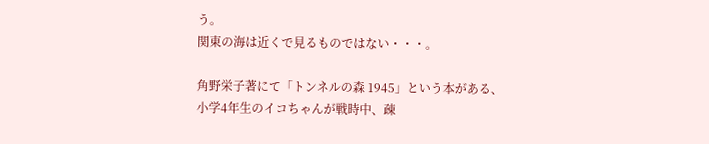う。
関東の海は近くで見るものではない・・・。

角野栄子著にて「トンネルの森 1945」という本がある、
小学4年生のイコちゃんが戦時中、疎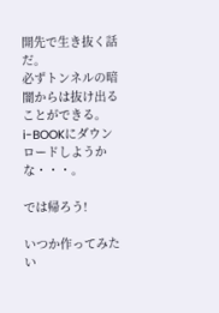開先で生き抜く話だ。
必ずトンネルの暗闇からは抜け出ることができる。
i-BOOKにダウンロードしようかな・・・。

では帰ろう!

いつか作ってみたい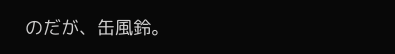のだが、缶風鈴。